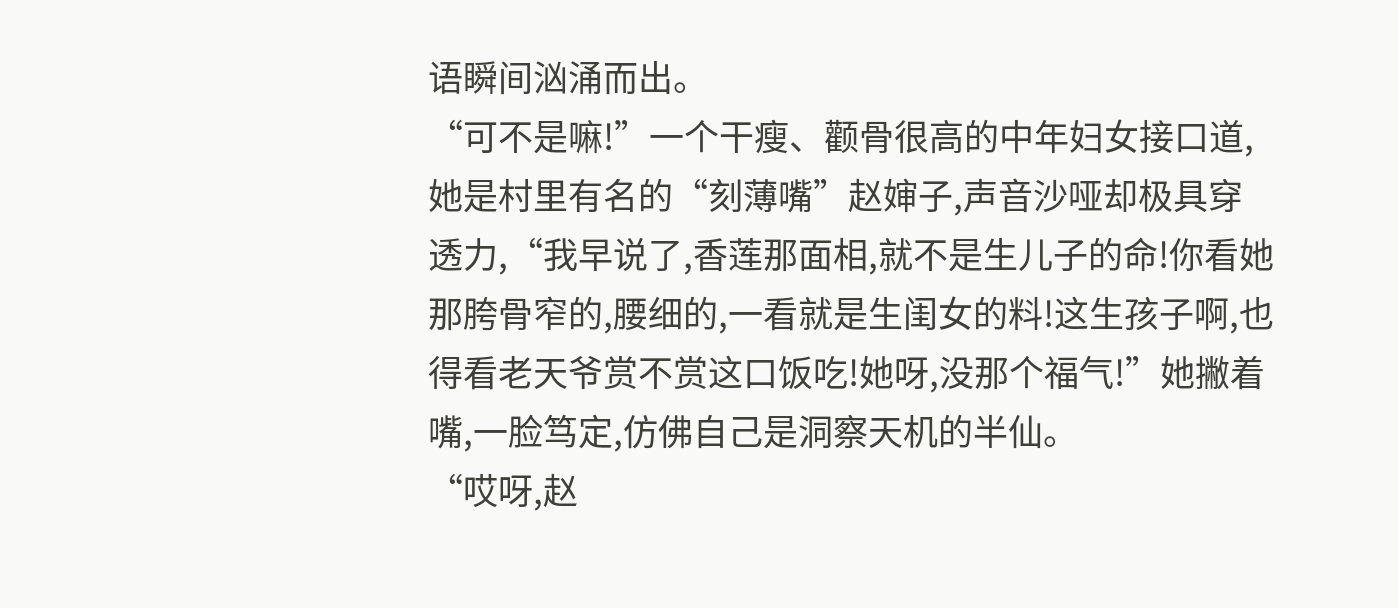语瞬间汹涌而出。
“可不是嘛!”一个干瘦、颧骨很高的中年妇女接口道,她是村里有名的“刻薄嘴”赵婶子,声音沙哑却极具穿透力,“我早说了,香莲那面相,就不是生儿子的命!你看她那胯骨窄的,腰细的,一看就是生闺女的料!这生孩子啊,也得看老天爷赏不赏这口饭吃!她呀,没那个福气!”她撇着嘴,一脸笃定,仿佛自己是洞察天机的半仙。
“哎呀,赵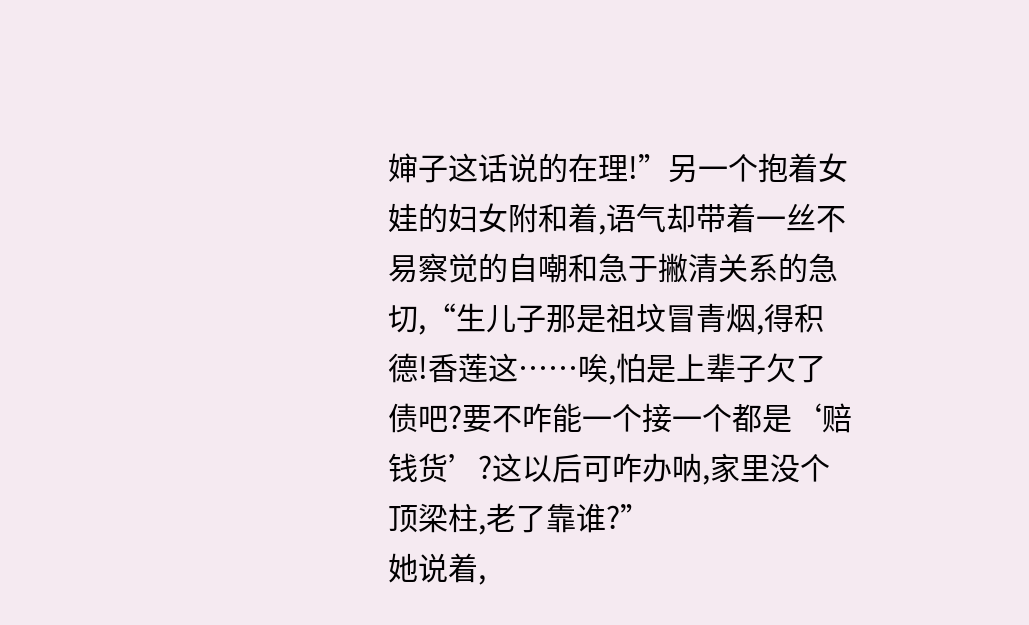婶子这话说的在理!”另一个抱着女娃的妇女附和着,语气却带着一丝不易察觉的自嘲和急于撇清关系的急切,“生儿子那是祖坟冒青烟,得积德!香莲这……唉,怕是上辈子欠了债吧?要不咋能一个接一个都是‘赔钱货’?这以后可咋办呐,家里没个顶梁柱,老了靠谁?”
她说着,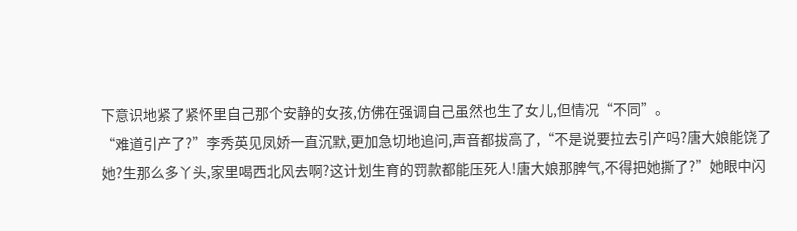下意识地紧了紧怀里自己那个安静的女孩,仿佛在强调自己虽然也生了女儿,但情况“不同”。
“难道引产了?”李秀英见凤娇一直沉默,更加急切地追问,声音都拔高了,“不是说要拉去引产吗?唐大娘能饶了她?生那么多丫头,家里喝西北风去啊?这计划生育的罚款都能压死人!唐大娘那脾气,不得把她撕了?”她眼中闪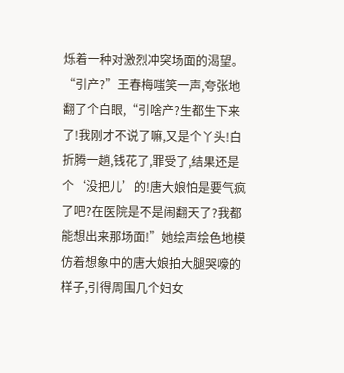烁着一种对激烈冲突场面的渴望。
“引产?”王春梅嗤笑一声,夸张地翻了个白眼,“引啥产?生都生下来了!我刚才不说了嘛,又是个丫头!白折腾一趟,钱花了,罪受了,结果还是个‘没把儿’的!唐大娘怕是要气疯了吧?在医院是不是闹翻天了?我都能想出来那场面!”她绘声绘色地模仿着想象中的唐大娘拍大腿哭嚎的样子,引得周围几个妇女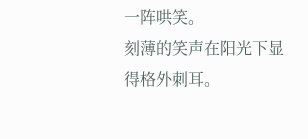一阵哄笑。
刻薄的笑声在阳光下显得格外刺耳。